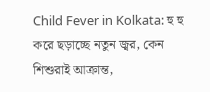Child Fever in Kolkata: হু হু করে ছড়াচ্ছে নতুন জ্বর, কেন শিশুরাই আক্রান্ত,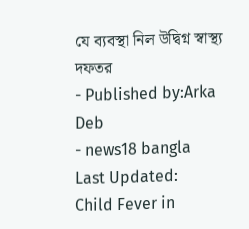যে ব্যবস্থা নিল উদ্বিগ্ন স্বাস্থ্য দফতর
- Published by:Arka Deb
- news18 bangla
Last Updated:
Child Fever in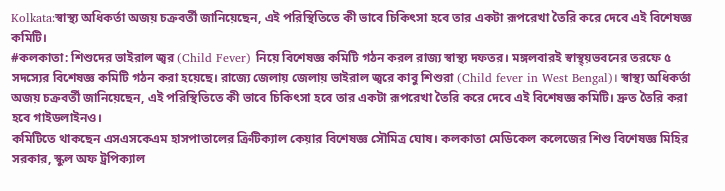Kolkata:স্বাস্থ্য অধিকর্তা অজয় চক্রবর্তী জানিয়েছেন, এই পরিস্থিতিতে কী ভাবে চিকিৎসা হবে তার একটা রূপরেখা তৈরি করে দেবে এই বিশেষজ্ঞ কমিটি।
#কলকাতা: শিশুদের ভাইরাল জ্বর (Child Fever) নিয়ে বিশেষজ্ঞ কমিটি গঠন করল রাজ্য স্বাস্থ্য দফতর। মঙ্গলবারই স্বাস্থ্য়ভবনের তরফে ৫ সদস্যের বিশেষজ্ঞ কমিটি গঠন করা হয়েছে। রাজ্যে জেলায় জেলায় ভাইরাল জ্বরে কাবু শিশুরা (Child fever in West Bengal)। স্বাস্থ্য অধিকর্তা অজয় চক্রবর্তী জানিয়েছেন, এই পরিস্থিতিতে কী ভাবে চিকিৎসা হবে তার একটা রূপরেখা তৈরি করে দেবে এই বিশেষজ্ঞ কমিটি। দ্রুত তৈরি করা হবে গাইডলাইনও।
কমিটিতে থাকছেন এসএসকেএম হাসপাতালের ক্রিটিক্যাল কেয়ার বিশেষজ্ঞ সৌমিত্র ঘোষ। কলকাতা মেডিকেল কলেজের শিশু বিশেষজ্ঞ মিহির সরকার, স্কুল অফ ট্রপিক্যাল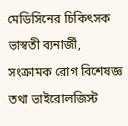মেডিসিনের চিকিৎসক ভাস্বতী ব্যনার্জী, সংক্রামক রোগ বিশেষজ্ঞ তথা ভাইরোলজিস্ট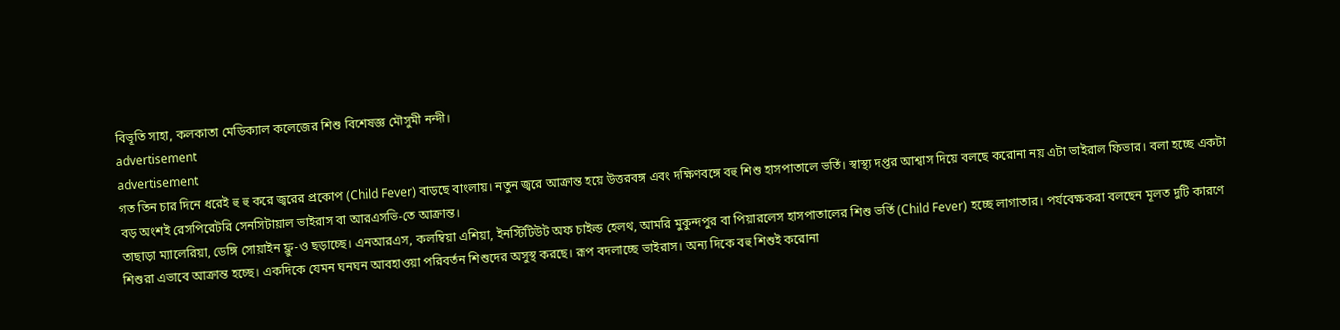বিভূতি সাহা, কলকাতা মেডিক্যাল কলেজের শিশু বিশেষজ্ঞ মৌসুমী নন্দী।
advertisement
advertisement
গত তিন চার দিনে ধরেই হু হু করে জ্বরের প্রকোপ (Child Fever) বাড়ছে বাংলায়। নতুন জ্বরে আক্রান্ত হয়ে উত্তরবঙ্গ এবং দক্ষিণবঙ্গে বহু শিশু হাসপাতালে ভর্তি। স্বাস্থ্য দপ্তর আশ্বাস দিয়ে বলছে করোনা নয় এটা ভাইরাল ফিভার। বলা হচ্ছে একটা বড় অংশই রেসপিরেটরি সেনসিটায়াল ভাইরাস বা আরএসভি-তে আক্রান্ত।
তাছাড়া ম্যালেরিয়া, ডেঙ্গি সোয়াইন ফ্লু-ও ছড়াচ্ছে। এনআরএস, কলম্বিয়া এশিয়া, ইনস্টিটিউট অফ চাইল্ড হেলথ, আমরি মুকুন্দপুর বা পিয়ারলেস হাসপাতালের শিশু ভর্তি (Child Fever) হচ্ছে লাগাতার। পর্যবেক্ষকরা বলছেন মূলত দুটি কারণে শিশুরা এভাবে আক্রান্ত হচ্ছে। একদিকে যেমন ঘনঘন আবহাওয়া পরিবর্তন শিশুদের অসুস্থ করছে। রূপ বদলাচ্ছে ভাইরাস। অন্য দিকে বহু শিশুই করোনা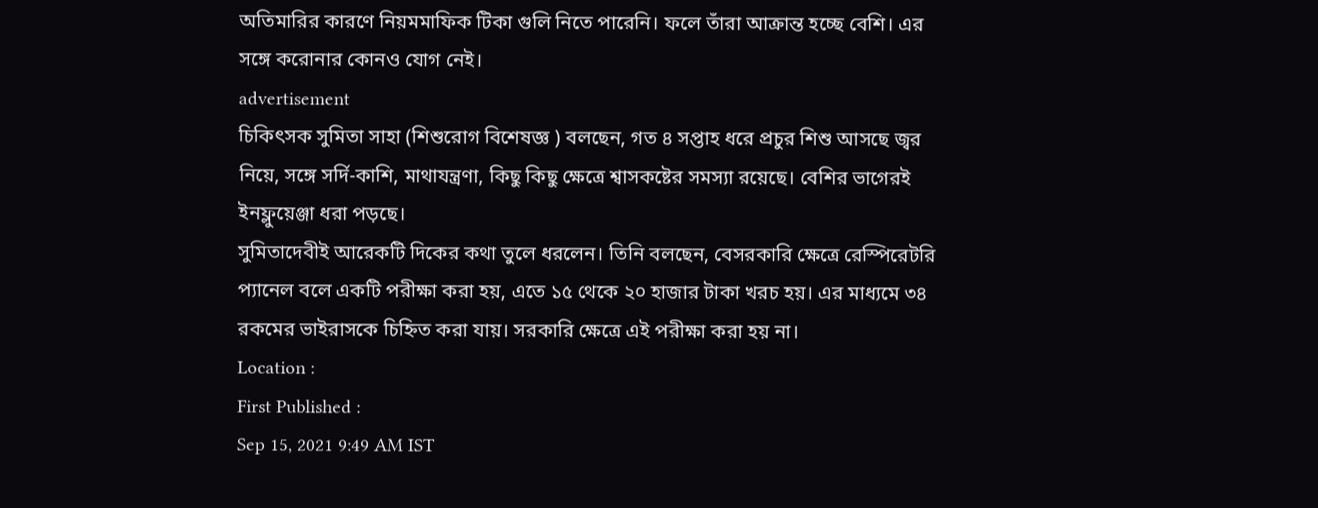অতিমারির কারণে নিয়মমাফিক টিকা গুলি নিতে পারেনি। ফলে তাঁরা আক্রান্ত হচ্ছে বেশি। এর সঙ্গে করোনার কোনও যোগ নেই।
advertisement
চিকিৎসক সুমিতা সাহা (শিশুরোগ বিশেষজ্ঞ ) বলছেন, গত ৪ সপ্তাহ ধরে প্রচুর শিশু আসছে জ্বর নিয়ে, সঙ্গে সর্দি-কাশি, মাথাযন্ত্রণা, কিছু কিছু ক্ষেত্রে শ্বাসকষ্টের সমস্যা রয়েছে। বেশির ভাগেরই ইনফ্লুয়েঞ্জা ধরা পড়ছে।
সুমিতাদেবীই আরেকটি দিকের কথা তুলে ধরলেন। তিনি বলছেন, বেসরকারি ক্ষেত্রে রেস্পিরেটরি প্যানেল বলে একটি পরীক্ষা করা হয়, এতে ১৫ থেকে ২০ হাজার টাকা খরচ হয়। এর মাধ্যমে ৩৪ রকমের ভাইরাসকে চিহ্নিত করা যায়। সরকারি ক্ষেত্রে এই পরীক্ষা করা হয় না।
Location :
First Published :
Sep 15, 2021 9:49 AM IST